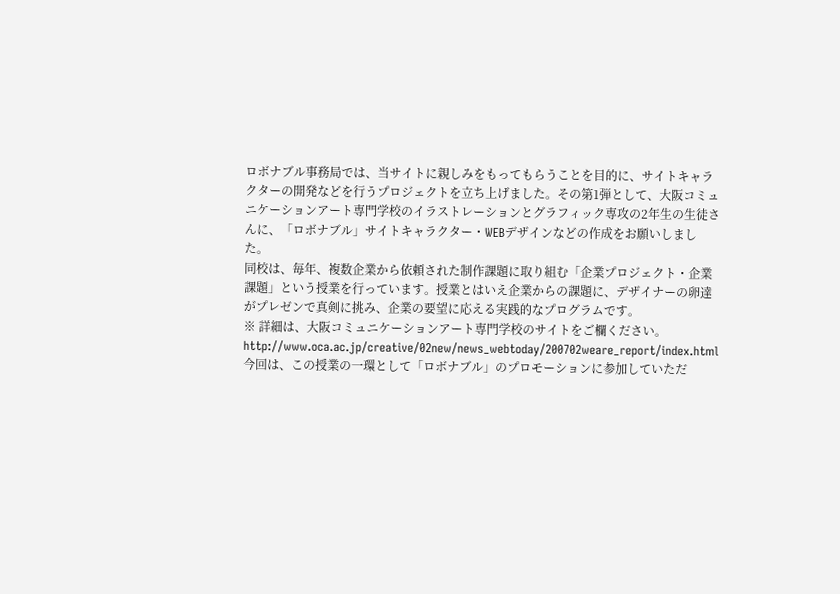ロボナブル事務局では、当サイトに親しみをもってもらうことを目的に、サイトキャラクターの開発などを行うプロジェクトを立ち上げました。その第1弾として、大阪コミュニケーションアート専門学校のイラストレーションとグラフィック専攻の2年生の生徒さんに、「ロボナブル」サイトキャラクター・WEBデザインなどの作成をお願いしました。
同校は、毎年、複数企業から依頼された制作課題に取り組む「企業プロジェクト・企業課題」という授業を行っています。授業とはいえ企業からの課題に、デザイナーの卵達がプレゼンで真剣に挑み、企業の要望に応える実践的なプログラムです。
※ 詳細は、大阪コミュニケーションアート専門学校のサイトをご欄ください。
http://www.oca.ac.jp/creative/02new/news_webtoday/200702weare_report/index.html
今回は、この授業の一環として「ロボナブル」のプロモーションに参加していただ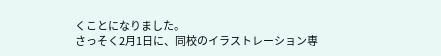くことになりました。
さっそく2月1日に、同校のイラストレーション専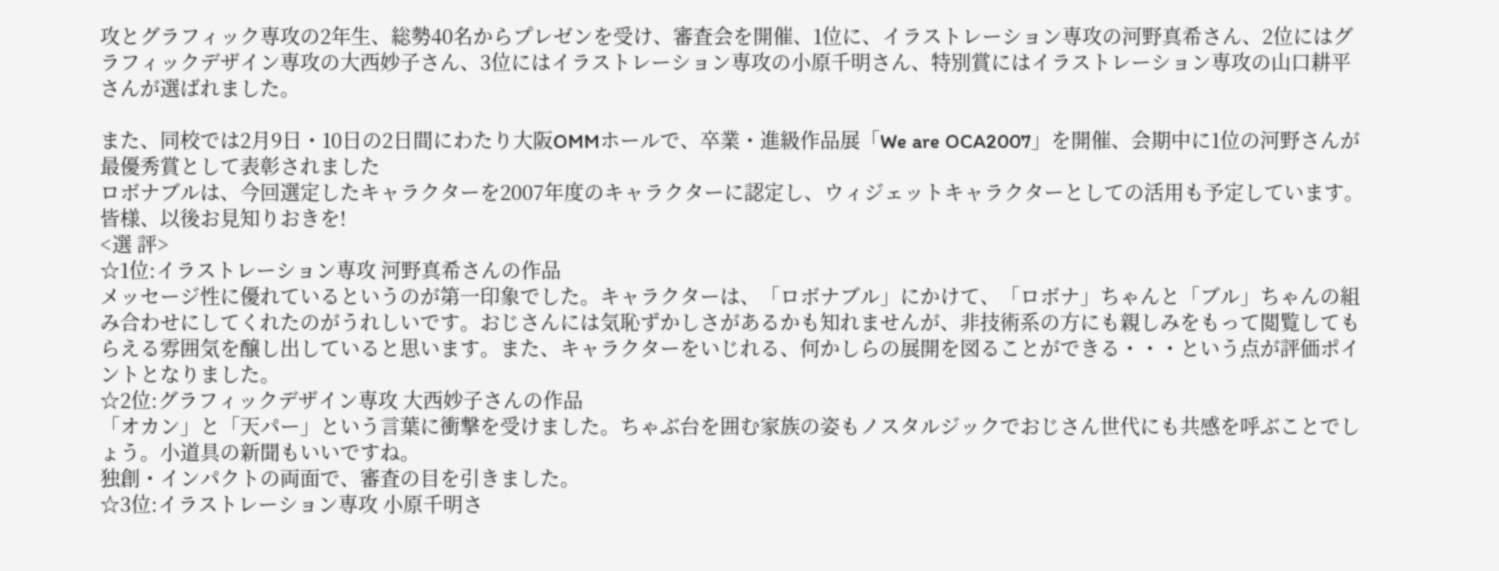攻とグラフィック専攻の2年生、総勢40名からプレゼンを受け、審査会を開催、1位に、イラストレーション専攻の河野真希さん、2位にはグラフィックデザイン専攻の大西妙子さん、3位にはイラストレーション専攻の小原千明さん、特別賞にはイラストレーション専攻の山口耕平さんが選ばれました。

また、同校では2月9日・10日の2日間にわたり大阪OMMホールで、卒業・進級作品展「We are OCA2007」を開催、会期中に1位の河野さんが最優秀賞として表彰されました
ロボナブルは、今回選定したキャラクターを2007年度のキャラクターに認定し、ウィジェットキャラクターとしての活用も予定しています。皆様、以後お見知りおきを!
<選 評>
☆1位:イラストレーション専攻 河野真希さんの作品
メッセージ性に優れているというのが第一印象でした。キャラクターは、「ロボナブル」にかけて、「ロボナ」ちゃんと「ブル」ちゃんの組み合わせにしてくれたのがうれしいです。おじさんには気恥ずかしさがあるかも知れませんが、非技術系の方にも親しみをもって閲覧してもらえる雰囲気を醸し出していると思います。また、キャラクターをいじれる、何かしらの展開を図ることができる・・・という点が評価ポイントとなりました。
☆2位:グラフィックデザイン専攻 大西妙子さんの作品
「オカン」と「天パー」という言葉に衝撃を受けました。ちゃぶ台を囲む家族の姿もノスタルジックでおじさん世代にも共感を呼ぶことでしょう。小道具の新聞もいいですね。
独創・インパクトの両面で、審査の目を引きました。
☆3位:イラストレーション専攻 小原千明さ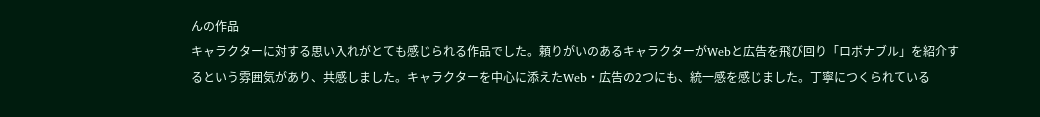んの作品
キャラクターに対する思い入れがとても感じられる作品でした。頼りがいのあるキャラクターがWebと広告を飛び回り「ロボナブル」を紹介するという雰囲気があり、共感しました。キャラクターを中心に添えたWeb・広告の2つにも、統一感を感じました。丁寧につくられている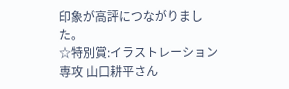印象が高評につながりました。
☆特別賞:イラストレーション専攻 山口耕平さん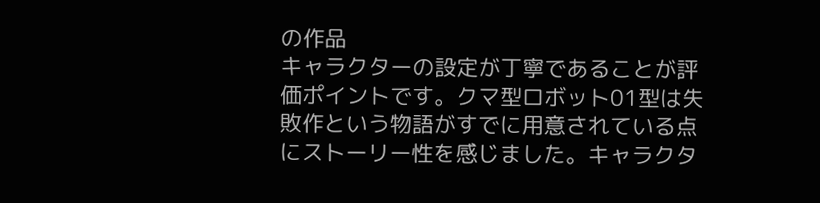の作品
キャラクターの設定が丁寧であることが評価ポイントです。クマ型ロボット01型は失敗作という物語がすでに用意されている点にストーリー性を感じました。キャラクタ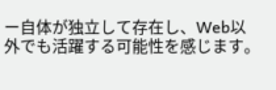ー自体が独立して存在し、Web以外でも活躍する可能性を感じます。